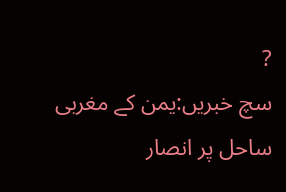?
سچ خبریں:یمن کے مغربی ساحل پر انصار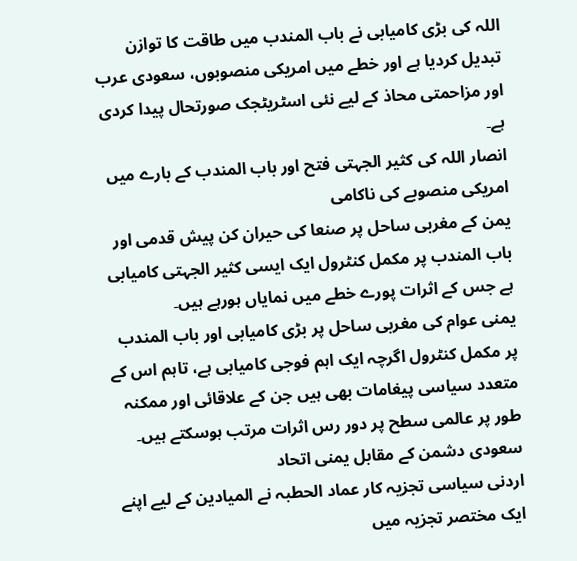اللہ کی بڑی کامیابی نے باب المندب میں طاقت کا توازن تبدیل کردیا ہے اور خطے میں امریکی منصوبوں، سعودی عرب اور مزاحمتی محاذ کے لیے نئی اسٹریٹجک صورتحال پیدا کردی ہے۔
انصار اللہ کی کثیر الجہتی فتح اور باب المندب کے بارے میں امریکی منصوبے کی ناکامی
یمن کے مغربی ساحل پر صنعا کی حیران کن پیش قدمی اور باب المندب پر مکمل کنٹرول ایک ایسی کثیر الجہتی کامیابی ہے جس کے اثرات پورے خطے میں نمایاں ہورہے ہیں۔
یمنی عوام کی مغربی ساحل پر بڑی کامیابی اور باب المندب پر مکمل کنٹرول اگرچہ ایک اہم فوجی کامیابی ہے، تاہم اس کے متعدد سیاسی پیغامات بھی ہیں جن کے علاقائی اور ممکنہ طور پر عالمی سطح پر دور رس اثرات مرتب ہوسکتے ہیں۔
سعودی دشمن کے مقابل یمنی اتحاد
اردنی سیاسی تجزیہ کار عماد الحطبہ نے المیادین کے لیے اپنے ایک مختصر تجزیہ میں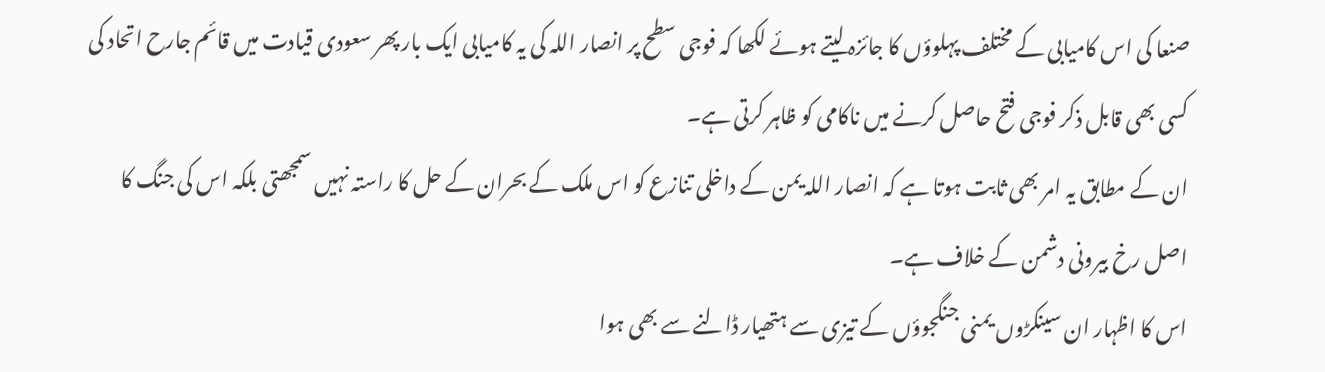صنعا کی اس کامیابی کے مختلف پہلوؤں کا جائزہ لیتے ہوئے لکھا کہ فوجی سطح پر انصار اللہ کی یہ کامیابی ایک بار پھر سعودی قیادت میں قائم جارح اتحاد کی کسی بھی قابل ذکر فوجی فتح حاصل کرنے میں ناکامی کو ظاہر کرتی ہے۔
ان کے مطابق یہ امر بھی ثابت ہوتا ہے کہ انصار اللہ یمن کے داخلی تنازع کو اس ملک کے بحران کے حل کا راستہ نہیں سمجھتی بلکہ اس کی جنگ کا اصل رخ بیرونی دشمن کے خلاف ہے۔
اس کا اظہار ان سینکڑوں یمنی جنگجوؤں کے تیزی سے ہتھیار ڈالنے سے بھی ہوا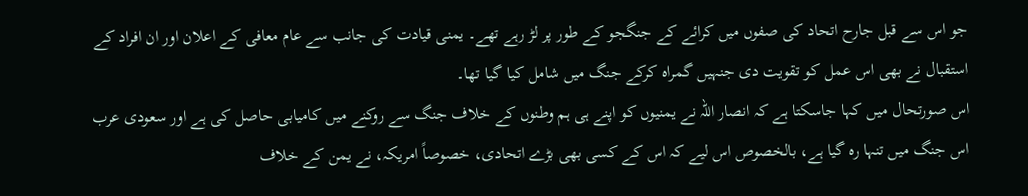جو اس سے قبل جارح اتحاد کی صفوں میں کرائے کے جنگجو کے طور پر لڑ رہے تھے۔ یمنی قیادت کی جانب سے عام معافی کے اعلان اور ان افراد کے استقبال نے بھی اس عمل کو تقویت دی جنہیں گمراہ کرکے جنگ میں شامل کیا گیا تھا۔
اس صورتحال میں کہا جاسکتا ہے کہ انصار اللہ نے یمنیوں کو اپنے ہی ہم وطنوں کے خلاف جنگ سے روکنے میں کامیابی حاصل کی ہے اور سعودی عرب اس جنگ میں تنہا رہ گیا ہے، بالخصوص اس لیے کہ اس کے کسی بھی بڑے اتحادی، خصوصاً امریکہ، نے یمن کے خلاف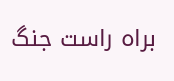براہ راست جنگ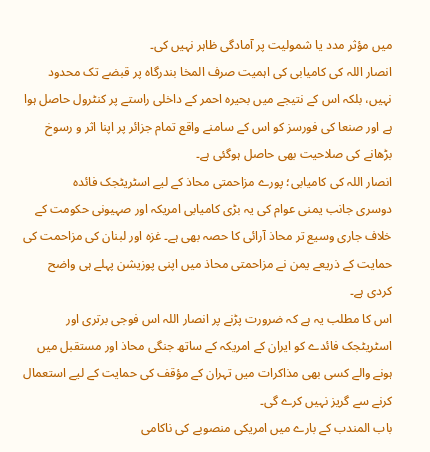میں مؤثر مدد یا شمولیت پر آمادگی ظاہر نہیں کی۔
انصار اللہ کی کامیابی کی اہمیت صرف المخا بندرگاہ پر قبضے تک محدود نہیں، بلکہ اس کے نتیجے میں بحیرہ احمر کے داخلی راستے پر کنٹرول حاصل ہوا ہے اور صنعا کی فورسز کو اس کے سامنے واقع تمام جزائر پر اپنا اثر و رسوخ بڑھانے کی صلاحیت بھی حاصل ہوگئی ہے۔
انصار اللہ کی کامیابی؛ پورے مزاحمتی محاذ کے لیے اسٹریٹجک فائدہ
دوسری جانب یمنی عوام کی یہ بڑی کامیابی امریکہ اور صہیونی حکومت کے خلاف جاری وسیع تر محاذ آرائی کا حصہ بھی ہے۔ غزہ اور لبنان کی مزاحمت کی حمایت کے ذریعے یمن نے مزاحمتی محاذ میں اپنی پوزیشن پہلے ہی واضح کردی ہے۔
اس کا مطلب یہ ہے کہ ضرورت پڑنے پر انصار اللہ اس فوجی برتری اور اسٹریٹجک فائدے کو ایران کے امریکہ کے ساتھ جنگی محاذ اور مستقبل میں ہونے والے کسی بھی مذاکرات میں تہران کے مؤقف کی حمایت کے لیے استعمال کرنے سے گریز نہیں کرے گی۔
باب المندب کے بارے میں امریکی منصوبے کی ناکامی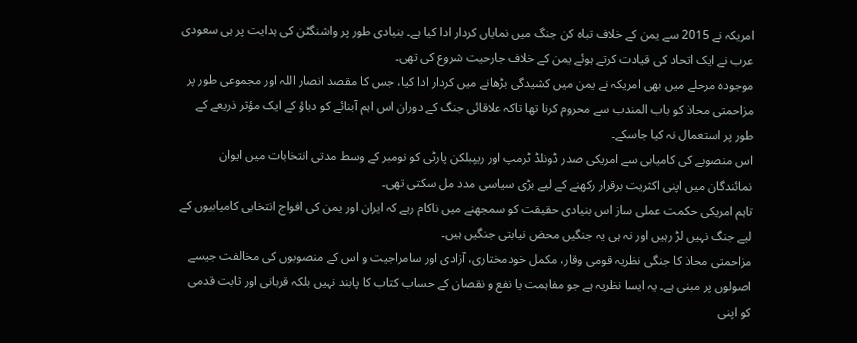امریکہ نے 2015 سے یمن کے خلاف تباہ کن جنگ میں نمایاں کردار ادا کیا ہے۔ بنیادی طور پر واشنگٹن کی ہدایت پر ہی سعودی عرب نے ایک اتحاد کی قیادت کرتے ہوئے یمن کے خلاف جارحیت شروع کی تھی۔
موجودہ مرحلے میں بھی امریکہ نے یمن میں کشیدگی بڑھانے میں کردار ادا کیا، جس کا مقصد انصار اللہ اور مجموعی طور پر مزاحمتی محاذ کو باب المندب سے محروم کرنا تھا تاکہ علاقائی جنگ کے دوران اس اہم آبنائے کو دباؤ کے ایک مؤثر ذریعے کے طور پر استعمال نہ کیا جاسکے۔
اس منصوبے کی کامیابی سے امریکی صدر ڈونلڈ ٹرمپ اور ریپبلکن پارٹی کو نومبر کے وسط مدتی انتخابات میں ایوان نمائندگان میں اپنی اکثریت برقرار رکھنے کے لیے بڑی سیاسی مدد مل سکتی تھی۔
تاہم امریکی حکمت عملی ساز اس بنیادی حقیقت کو سمجھنے میں ناکام رہے کہ ایران اور یمن کی افواج انتخابی کامیابیوں کے لیے جنگ نہیں لڑ رہیں اور نہ ہی یہ جنگیں محض نیابتی جنگیں ہیں۔
مزاحمتی محاذ کا جنگی نظریہ قومی وقار، مکمل خودمختاری، آزادی اور سامراجیت و اس کے منصوبوں کی مخالفت جیسے اصولوں پر مبنی ہے۔ یہ ایسا نظریہ ہے جو مفاہمت یا نفع و نقصان کے حساب کتاب کا پابند نہیں بلکہ قربانی اور ثابت قدمی کو اپنی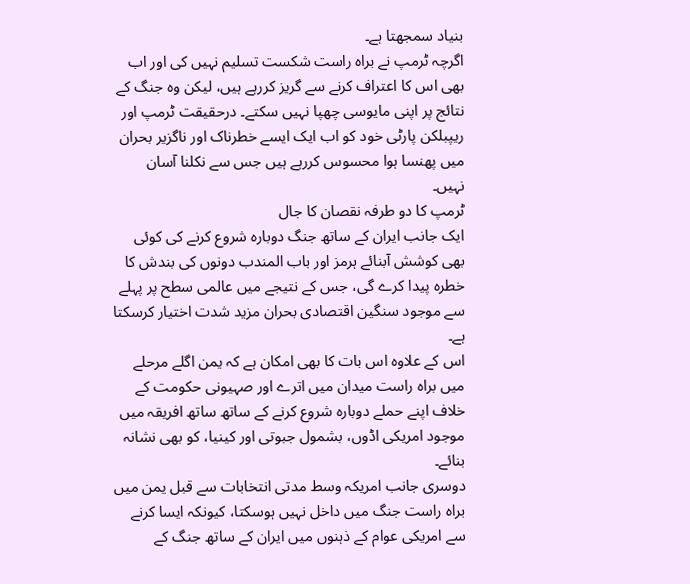بنیاد سمجھتا ہے۔
اگرچہ ٹرمپ نے براہ راست شکست تسلیم نہیں کی اور اب بھی اس کا اعتراف کرنے سے گریز کررہے ہیں، لیکن وہ جنگ کے نتائج پر اپنی مایوسی چھپا نہیں سکتے۔ درحقیقت ٹرمپ اور ریپبلکن پارٹی خود کو اب ایک ایسے خطرناک اور ناگزیر بحران میں پھنسا ہوا محسوس کررہے ہیں جس سے نکلنا آسان نہیں۔
ٹرمپ کا دو طرفہ نقصان کا جال
ایک جانب ایران کے ساتھ جنگ دوبارہ شروع کرنے کی کوئی بھی کوشش آبنائے ہرمز اور باب المندب دونوں کی بندش کا خطرہ پیدا کرے گی، جس کے نتیجے میں عالمی سطح پر پہلے سے موجود سنگین اقتصادی بحران مزید شدت اختیار کرسکتا ہے۔
اس کے علاوہ اس بات کا بھی امکان ہے کہ یمن اگلے مرحلے میں براہ راست میدان میں اترے اور صہیونی حکومت کے خلاف اپنے حملے دوبارہ شروع کرنے کے ساتھ ساتھ افریقہ میں موجود امریکی اڈوں، بشمول جبوتی اور کینیا، کو بھی نشانہ بنائے۔
دوسری جانب امریکہ وسط مدتی انتخابات سے قبل یمن میں براہ راست جنگ میں داخل نہیں ہوسکتا، کیونکہ ایسا کرنے سے امریکی عوام کے ذہنوں میں ایران کے ساتھ جنگ کے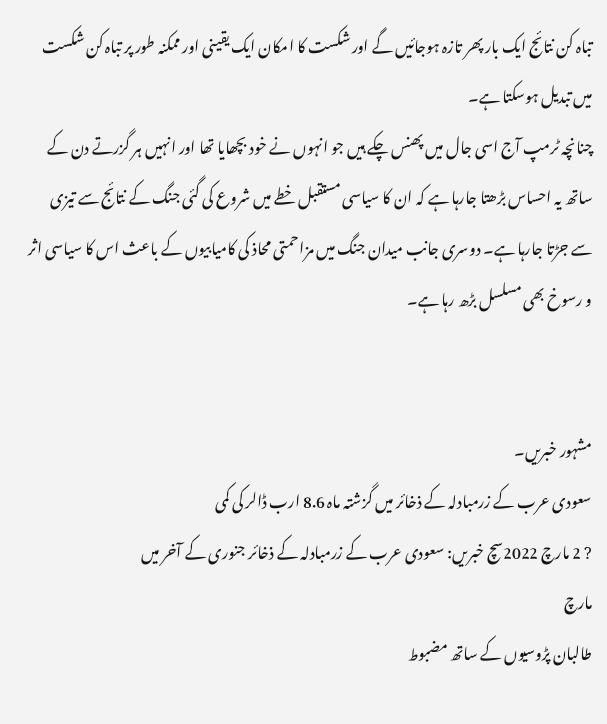تباہ کن نتائج ایک بار پھر تازہ ہوجائیں گے اور شکست کا امکان ایک یقینی اور ممکنہ طور پر تباہ کن شکست میں تبدیل ہوسکتا ہے۔
چنانچہ ٹرمپ آج اسی جال میں پھنس چکے ہیں جو انہوں نے خود بچھایا تھا اور انہیں ہر گزرتے دن کے ساتھ یہ احساس بڑھتا جارہا ہے کہ ان کا سیاسی مستقبل خطے میں شروع کی گئی جنگ کے نتائج سے تیزی سے جڑتا جارہا ہے۔ دوسری جانب میدان جنگ میں مزاحمتی محاذ کی کامیابیوں کے باعث اس کا سیاسی اثر و رسوخ بھی مسلسل بڑھ رہا ہے۔


مشہور خبریں۔
سعودی عرب کے زرمبادلہ کے ذخائر میں گزشتہ ماہ 8.6 ارب ڈالر کی کمی
? 2 مارچ 2022سچ خبریں: سعودی عرب کے زرمبادلہ کے ذخائر جنوری کے آخر میں
مارچ
طالبان پڑوسیوں کے ساتھ مضبوط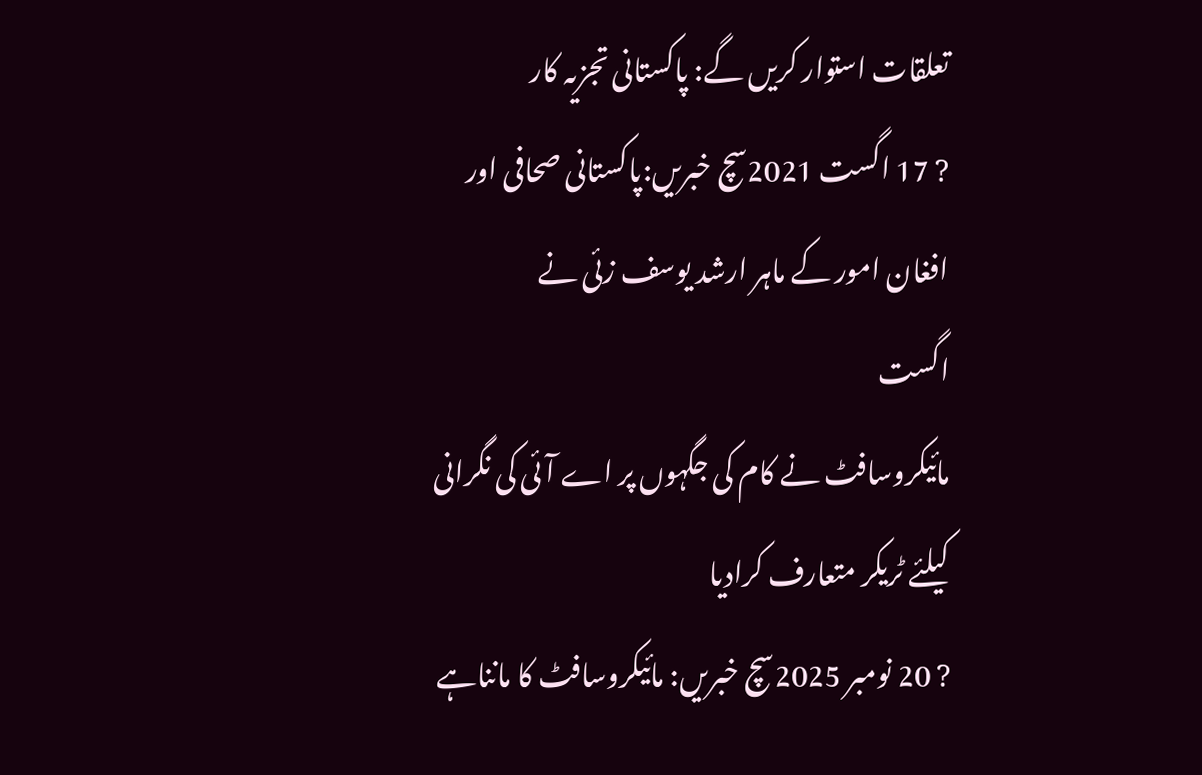تعلقات استوار کریں گے: پاکستانی تجزیہ کار
? 17 اگست 2021سچ خبریں:پاکستانی صحافی اور افغان امور کے ماہر ارشد یوسف زئی نے
اگست
مائیکروسافٹ نے کام کی جگہوں پر اے آئی کی نگرانی کیلئے ٹریکر متعارف کرادیا
? 20 نومبر 2025سچ خبریں: مائیکروسافٹ کا مانناہے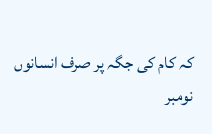کہ کام کی جگہ پر صرف انسانوں
نومبر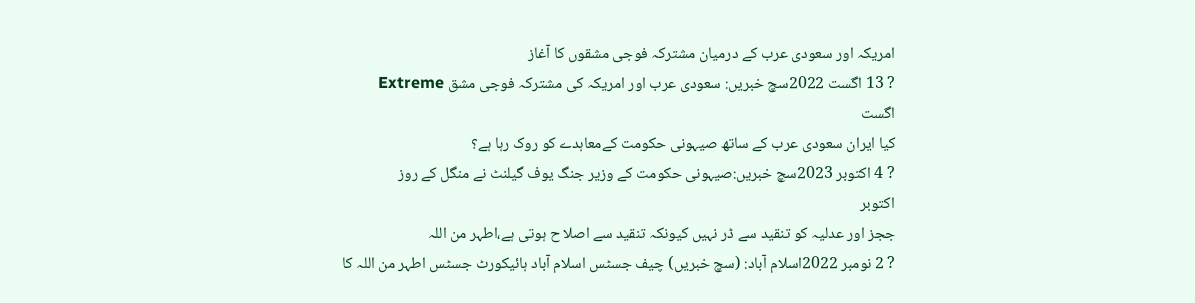امریکہ اور سعودی عرب کے درمیان مشترکہ فوجی مشقوں کا آغاز
? 13 اگست 2022سچ خبریں: سعودی عرب اور امریکہ کی مشترکہ فوجی مشق Extreme
اگست
کیا ایران سعودی عرب کے ساتھ صیہونی حکومت کےمعاہدے کو روک رہا ہے؟
? 4 اکتوبر 2023سچ خبریں:صیہونی حکومت کے وزیر جنگ یوف گیلنٹ نے منگل کے روز
اکتوبر
ججز اور عدلیہ کو تنقید سے ڈر نہیں کیونکہ تنقید سے اصلا ح ہوتی ہے،اطہر من اللہ
? 2 نومبر 2022اسلام آباد: (سچ خبریں) چیف جسٹس اسلام آباد ہائیکورٹ جسٹس اطہر من اللہ کا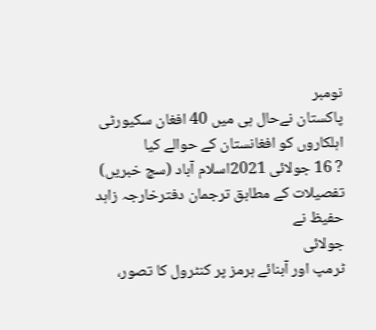نومبر
پاکستان نےحال ہی میں 40 افغان سکیورٹی اہلکاروں کو افغانستان کے حوالے کیا
? 16 جولائی 2021اسلام آباد (سچ خبریں) تفصیلات کے مطابق ترجمان دفترخارجہ زاہد حفیظ نے
جولائی
ٹرمپ اور آبنائے ہرمز پر کنٹرول کا تصور،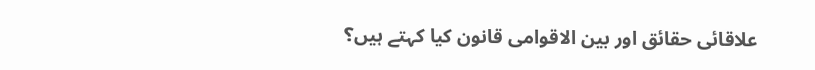علاقائی حقائق اور بین الاقوامی قانون کیا کہتے ہیں؟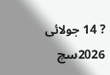? 14 جولائی 2026سچ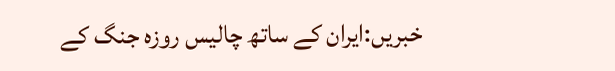خبریں:ایران کے ساتھ چالیس روزہ جنگ کے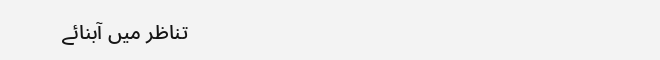تناظر میں آبنائے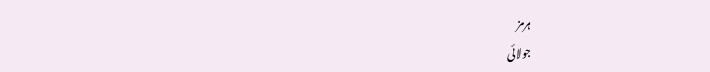ہرمز
جولائی